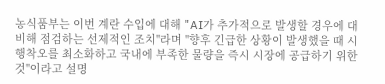농식품부는 이번 계란 수입에 대해 "AI가 추가적으로 발생할 경우에 대비해 점검하는 선제적인 조치"라며 "향후 긴급한 상황이 발생했을 때 시행착오를 최소화하고 국내에 부족한 물량을 즉시 시장에 공급하기 위한 것"이라고 설명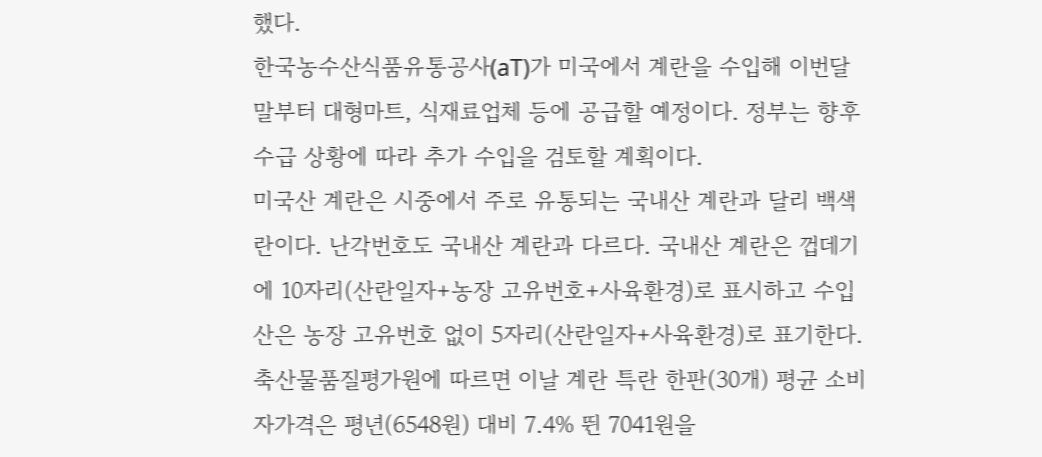했다.
한국농수산식품유통공사(aT)가 미국에서 계란을 수입해 이번달 말부터 대형마트, 식재료업체 등에 공급할 예정이다. 정부는 향후 수급 상황에 따라 추가 수입을 검토할 계획이다.
미국산 계란은 시중에서 주로 유통되는 국내산 계란과 달리 백색란이다. 난각번호도 국내산 계란과 다르다. 국내산 계란은 껍데기에 10자리(산란일자+농장 고유번호+사육환경)로 표시하고 수입산은 농장 고유번호 없이 5자리(산란일자+사육환경)로 표기한다.
축산물품질평가원에 따르면 이날 계란 특란 한판(30개) 평균 소비자가격은 평년(6548원) 대비 7.4% 뛴 7041원을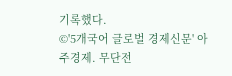기록했다.
©'5개국어 글로벌 경제신문' 아주경제. 무단전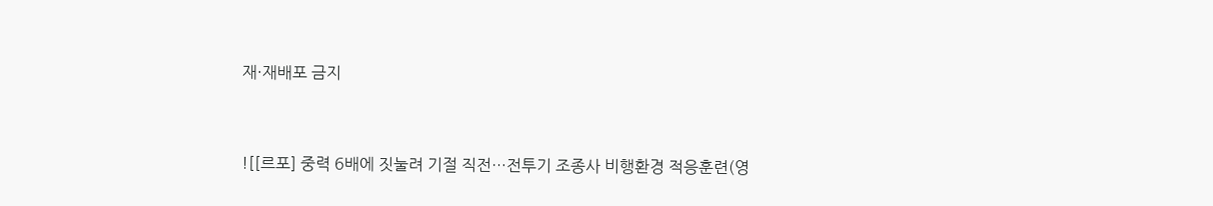재·재배포 금지



![[르포] 중력 6배에 짓눌려 기절 직전…전투기 조종사 비행환경 적응훈련(영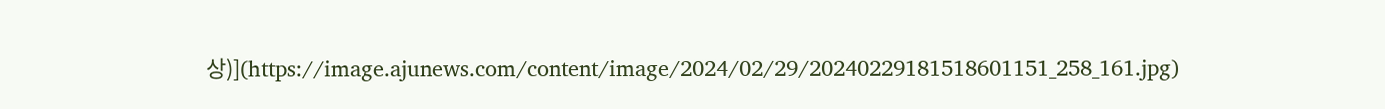상)](https://image.ajunews.com/content/image/2024/02/29/20240229181518601151_258_161.jpg)